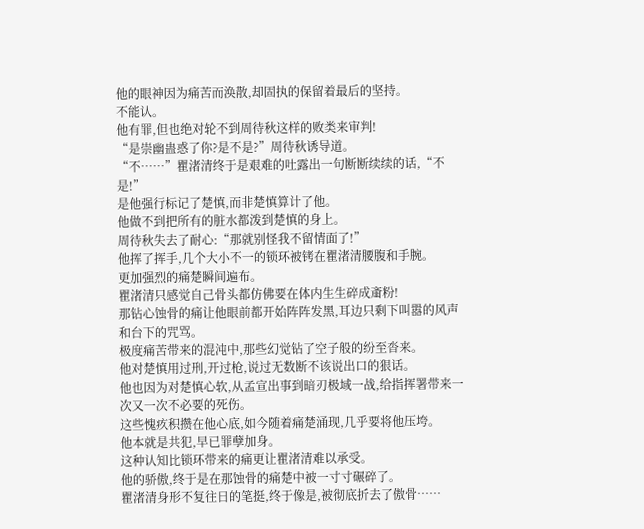他的眼神因为痛苦而涣散,却固执的保留着最后的坚持。
不能认。
他有罪,但也绝对轮不到周待秋这样的败类来审判!
“是崇幽蛊惑了你?是不是?”周待秋诱导道。
“不……”瞿渚清终于是艰难的吐露出一句断断续续的话,“不是!”
是他强行标记了楚慎,而非楚慎算计了他。
他做不到把所有的脏水都泼到楚慎的身上。
周待秋失去了耐心:“那就别怪我不留情面了!”
他挥了挥手,几个大小不一的锁环被铐在瞿渚清腰腹和手腕。
更加强烈的痛楚瞬间遍布。
瞿渚清只感觉自己骨头都仿佛要在体内生生碎成齑粉!
那钻心蚀骨的痛让他眼前都开始阵阵发黑,耳边只剩下叫嚣的风声和台下的咒骂。
极度痛苦带来的混沌中,那些幻觉钻了空子般的纷至沓来。
他对楚慎用过刑,开过枪,说过无数断不该说出口的狠话。
他也因为对楚慎心软,从孟宣出事到暗刃极域一战,给指挥署带来一次又一次不必要的死伤。
这些愧疚积攒在他心底,如今随着痛楚涌现,几乎要将他压垮。
他本就是共犯,早已罪孽加身。
这种认知比锁环带来的痛更让瞿渚清难以承受。
他的骄傲,终于是在那蚀骨的痛楚中被一寸寸碾碎了。
瞿渚清身形不复往日的笔挺,终于像是,被彻底折去了傲骨……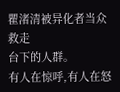瞿渚清被异化者当众救走
台下的人群。
有人在惊呼,有人在怒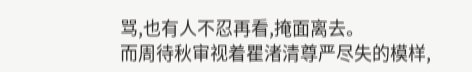骂,也有人不忍再看,掩面离去。
而周待秋审视着瞿渚清尊严尽失的模样,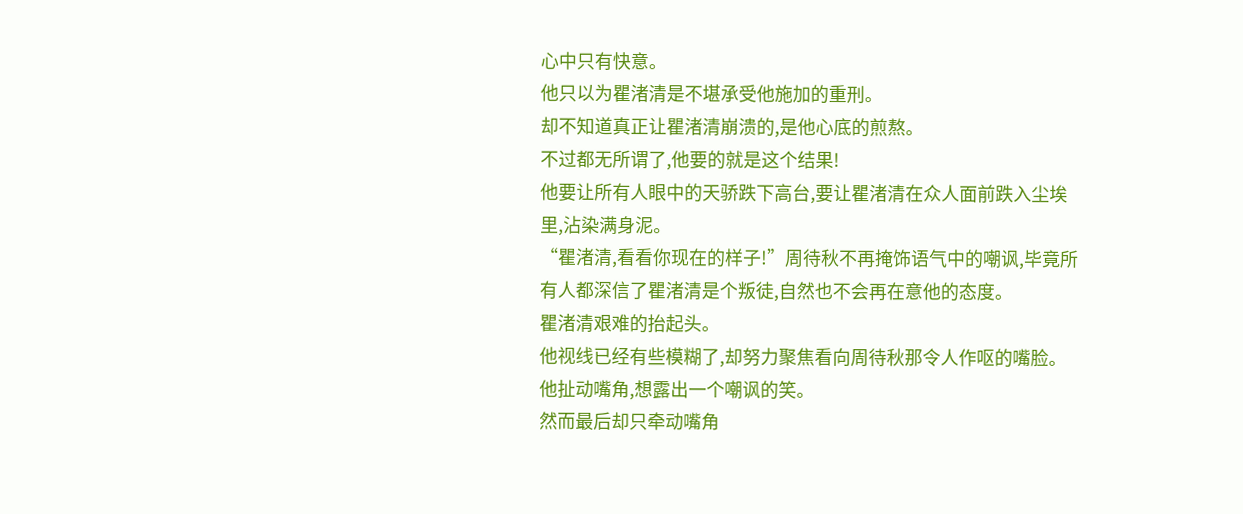心中只有快意。
他只以为瞿渚清是不堪承受他施加的重刑。
却不知道真正让瞿渚清崩溃的,是他心底的煎熬。
不过都无所谓了,他要的就是这个结果!
他要让所有人眼中的天骄跌下高台,要让瞿渚清在众人面前跌入尘埃里,沾染满身泥。
“瞿渚清,看看你现在的样子!”周待秋不再掩饰语气中的嘲讽,毕竟所有人都深信了瞿渚清是个叛徒,自然也不会再在意他的态度。
瞿渚清艰难的抬起头。
他视线已经有些模糊了,却努力聚焦看向周待秋那令人作呕的嘴脸。
他扯动嘴角,想露出一个嘲讽的笑。
然而最后却只牵动嘴角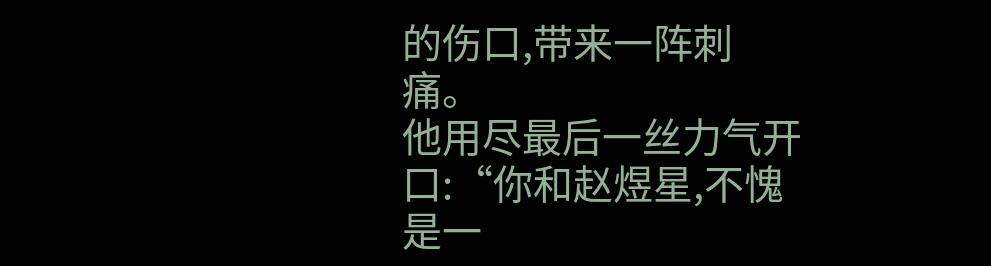的伤口,带来一阵刺痛。
他用尽最后一丝力气开口:“你和赵煜星,不愧是一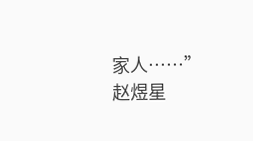家人……”
赵煜星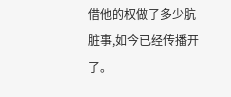借他的权做了多少肮脏事,如今已经传播开了。